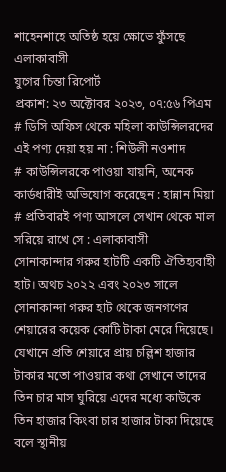শাহেনশাহে অতিষ্ঠ হয়ে ক্ষোভে ফুঁসছে এলাকাবাসী
যুগের চিন্তা রিপোর্ট
প্রকাশ: ২৩ অক্টোবর ২০২৩, ০৭:৫৬ পিএম
# ডিসি অফিস থেকে মহিলা কাউন্সিলরদের এই পণ্য দেয়া হয় না : শিউলী নওশাদ
# কাউন্সিলরকে পাওয়া যায়নি, অনেক কার্ডধারীই অভিযোগ করেছেন : হান্নান মিয়া
# প্রতিবারই পণ্য আসলে সেখান থেকে মাল সরিয়ে রাখে সে : এলাকাবাসী
সোনাকান্দার গরুর হাটটি একটি ঐতিহ্যবাহী হাট। অথচ ২০২২ এবং ২০২৩ সালে সোনাকান্দা গরুর হাট থেকে জনগণের শেয়ারের কয়েক কোটি টাকা মেরে দিয়েছে। যেখানে প্রতি শেয়ারে প্রায় চল্লিশ হাজার টাকার মতো পাওয়ার কথা সেখানে তাদের তিন চার মাস ঘুরিয়ে এদের মধ্যে কাউকে তিন হাজার কিংবা চার হাজার টাকা দিয়েছে বলে স্থানীয়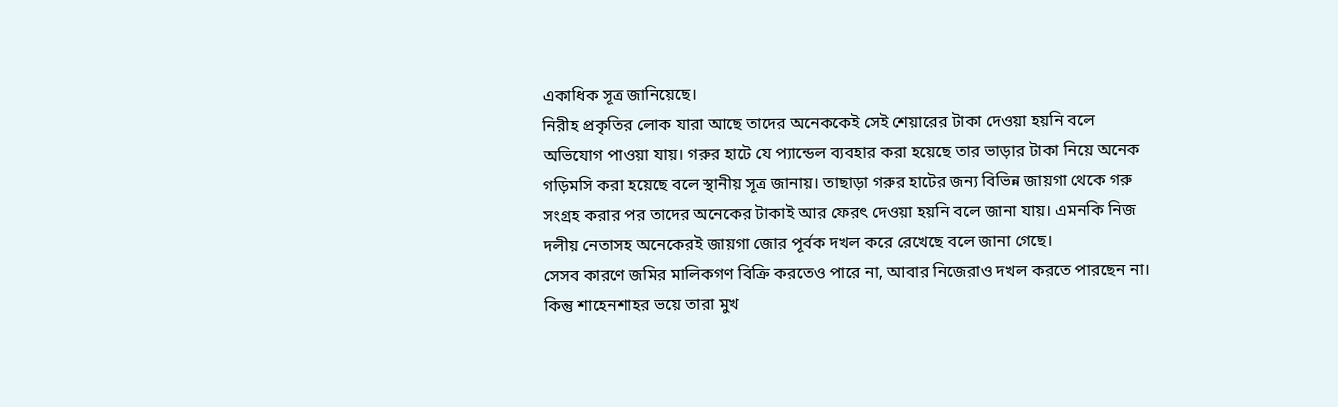একাধিক সূত্র জানিয়েছে।
নিরীহ প্রকৃতির লোক যারা আছে তাদের অনেককেই সেই শেয়ারের টাকা দেওয়া হয়নি বলে অভিযোগ পাওয়া যায়। গরুর হাটে যে প্যান্ডেল ব্যবহার করা হয়েছে তার ভাড়ার টাকা নিয়ে অনেক গড়িমসি করা হয়েছে বলে স্থানীয় সূত্র জানায়। তাছাড়া গরুর হাটের জন্য বিভিন্ন জায়গা থেকে গরু সংগ্রহ করার পর তাদের অনেকের টাকাই আর ফেরৎ দেওয়া হয়নি বলে জানা যায়। এমনকি নিজ দলীয় নেতাসহ অনেকেরই জায়গা জোর পূর্বক দখল করে রেখেছে বলে জানা গেছে।
সেসব কারণে জমির মালিকগণ বিক্রি করতেও পারে না, আবার নিজেরাও দখল করতে পারছেন না। কিন্তু শাহেনশাহর ভয়ে তারা মুখ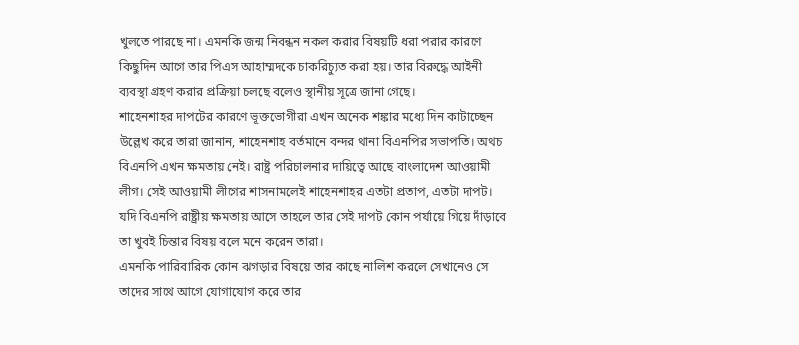খুলতে পারছে না। এমনকি জন্ম নিবন্ধন নকল করার বিষয়টি ধরা পরার কারণে কিছুদিন আগে তার পিএস আহাম্মদকে চাকরিচ্যুত করা হয়। তার বিরুদ্ধে আইনী ব্যবস্থা গ্রহণ করার প্রক্রিয়া চলছে বলেও স্থানীয় সূত্রে জানা গেছে।
শাহেনশাহর দাপটের কারণে ভূক্তভোগীরা এখন অনেক শঙ্কার মধ্যে দিন কাটাচ্ছেন উল্লেখ করে তারা জানান, শাহেনশাহ বর্তমানে বন্দর থানা বিএনপির সভাপতি। অথচ বিএনপি এখন ক্ষমতায় নেই। রাষ্ট্র পরিচালনার দায়িত্বে আছে বাংলাদেশ আওয়ামী লীগ। সেই আওয়ামী লীগের শাসনামলেই শাহেনশাহর এতটা প্রতাপ, এতটা দাপট। যদি বিএনপি রাষ্ট্রীয় ক্ষমতায় আসে তাহলে তার সেই দাপট কোন পর্যায়ে গিয়ে দাঁড়াবে তা খুবই চিন্তার বিষয় বলে মনে করেন তারা।
এমনকি পারিবারিক কোন ঝগড়ার বিষয়ে তার কাছে নালিশ করলে সেখানেও সে তাদের সাথে আগে যোগাযোগ করে তার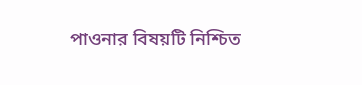পাওনার বিষয়টি নিশ্চিত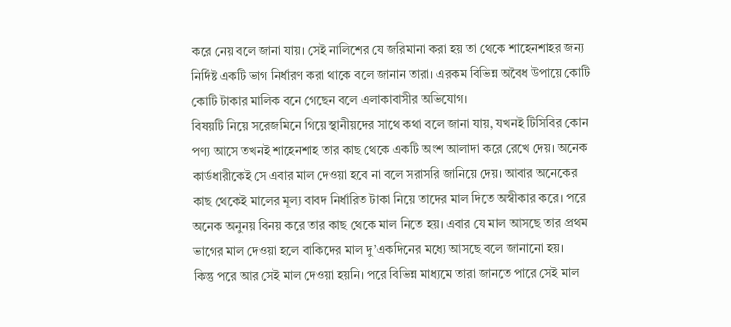করে নেয় বলে জানা যায়। সেই নালিশের যে জরিমানা করা হয় তা থেকে শাহেনশাহর জন্য নির্দিষ্ট একটি ভাগ নির্ধারণ করা থাকে বলে জানান তারা। এরকম বিভিন্ন অবৈধ উপায়ে কোটি কোটি টাকার মালিক বনে গেছেন বলে এলাকাবাসীর অভিযোগ।
বিষয়টি নিয়ে সরেজমিনে গিয়ে স্থানীয়দের সাথে কথা বলে জানা যায়, যখনই টিসিবির কোন পণ্য আসে তখনই শাহেনশাহ তার কাছ থেকে একটি অংশ আলাদা করে রেখে দেয়। অনেক কার্ডধারীকেই সে এবার মাল দেওয়া হবে না বলে সরাসরি জানিয়ে দেয়। আবার অনেকের কাছ থেকেই মালের মূল্য বাবদ নির্ধারিত টাকা নিয়ে তাদের মাল দিতে অস্বীকার করে। পরে অনেক অনুনয় বিনয় করে তার কাছ থেকে মাল নিতে হয়। এবার যে মাল আসছে তার প্রথম ভাগের মাল দেওয়া হলে বাকিদের মাল দু’একদিনের মধ্যে আসছে বলে জানানো হয়।
কিন্তু পরে আর সেই মাল দেওয়া হয়নি। পরে বিভিন্ন মাধ্যমে তারা জানতে পারে সেই মাল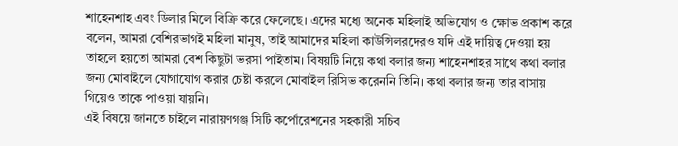শাহেনশাহ এবং ডিলার মিলে বিক্রি করে ফেলেছে। এদের মধ্যে অনেক মহিলাই অভিযোগ ও ক্ষোভ প্রকাশ করে বলেন, আমরা বেশিরভাগই মহিলা মানুষ, তাই আমাদের মহিলা কাউন্সিলরদেরও যদি এই দায়িত্ব দেওয়া হয় তাহলে হয়তো আমরা বেশ কিছুটা ভরসা পাইতাম। বিষয়টি নিয়ে কথা বলার জন্য শাহেনশাহর সাথে কথা বলার জন্য মোবাইলে যোগাযোগ করার চেষ্টা করলে মোবাইল রিসিভ করেননি তিনি। কথা বলার জন্য তার বাসায় গিয়েও তাকে পাওয়া যায়নি।
এই বিষয়ে জানতে চাইলে নারায়ণগঞ্জ সিটি কর্পোরেশনের সহকারী সচিব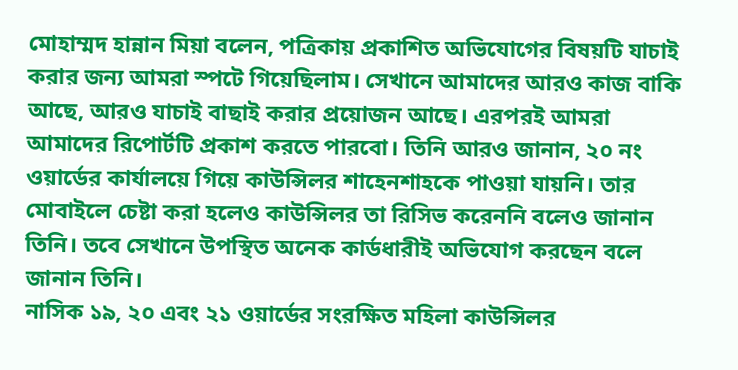মোহাম্মদ হান্নান মিয়া বলেন, পত্রিকায় প্রকাশিত অভিযোগের বিষয়টি যাচাই করার জন্য আমরা স্পটে গিয়েছিলাম। সেখানে আমাদের আরও কাজ বাকি আছে, আরও যাচাই বাছাই করার প্রয়োজন আছে। এরপরই আমরা আমাদের রিপোর্টটি প্রকাশ করতে পারবো। তিনি আরও জানান, ২০ নং ওয়ার্ডের কার্যালয়ে গিয়ে কাউন্সিলর শাহেনশাহকে পাওয়া যায়নি। তার মোবাইলে চেষ্টা করা হলেও কাউন্সিলর তা রিসিভ করেননি বলেও জানান তিনি। তবে সেখানে উপস্থিত অনেক কার্ডধারীই অভিযোগ করছেন বলে জানান তিনি।
নাসিক ১৯, ২০ এবং ২১ ওয়ার্ডের সংরক্ষিত মহিলা কাউন্সিলর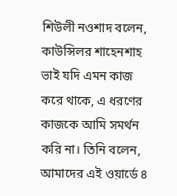শিউলী নওশাদ বলেন, কাউন্সিলর শাহেনশাহ ভাই যদি এমন কাজ করে থাকে, এ ধরণের কাজকে আমি সমর্থন করি না। তিনি বলেন, আমাদের এই ওয়ার্ডে ৪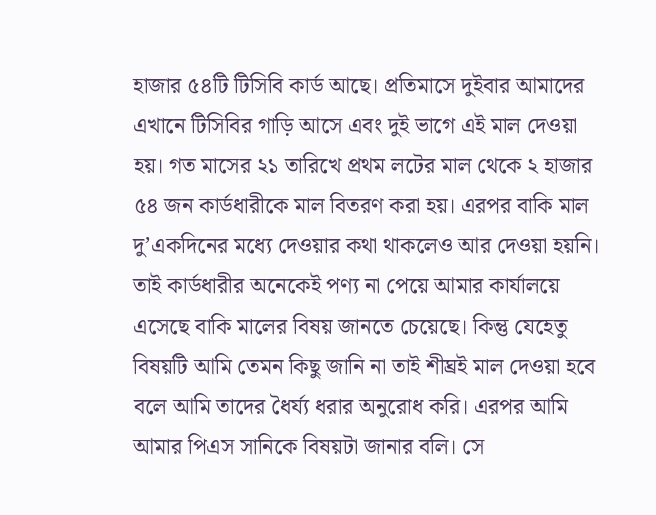হাজার ৫৪টি টিসিবি কার্ড আছে। প্রতিমাসে দুইবার আমাদের এখানে টিসিবির গাড়ি আসে এবং দুই ভাগে এই মাল দেওয়া হয়। গত মাসের ২১ তারিখে প্রথম লটের মাল থেকে ২ হাজার ৫৪ জন কার্ডধারীকে মাল বিতরণ করা হয়। এরপর বাকি মাল দু’একদিনের মধ্যে দেওয়ার কথা থাকলেও আর দেওয়া হয়নি।
তাই কার্ডধারীর অনেকেই পণ্য না পেয়ে আমার কার্যালয়ে এসেছে বাকি মালের বিষয় জানতে চেয়েছে। কিন্তু যেহেতু বিষয়টি আমি তেমন কিছু জানি না তাই শীঘ্রই মাল দেওয়া হবে বলে আমি তাদের ধৈর্য্য ধরার অনুরোধ করি। এরপর আমি আমার পিএস সানিকে বিষয়টা জানার বলি। সে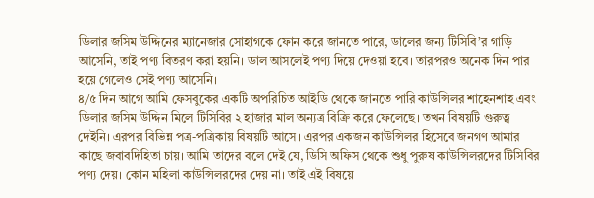ডিলার জসিম উদ্দিনের ম্যানেজার সোহাগকে ফোন করে জানতে পারে, ডালের জন্য টিসিবি’র গাড়ি আসেনি, তাই পণ্য বিতরণ করা হয়নি। ডাল আসলেই পণ্য দিয়ে দেওয়া হবে। তারপরও অনেক দিন পার হয়ে গেলেও সেই পণ্য আসেনি।
৪/৫ দিন আগে আমি ফেসবুকের একটি অপরিচিত আইডি থেকে জানতে পারি কাউন্সিলর শাহেনশাহ এবং ডিলার জসিম উদ্দিন মিলে টিসিবির ২ হাজার মাল অন্যত্র বিক্রি করে ফেলেছে। তখন বিষয়টি গুরুত্ব দেইনি। এরপর বিভিন্ন পত্র-পত্রিকায় বিষয়টি আসে। এরপর একজন কাউন্সিলর হিসেবে জনগণ আমার কাছে জবাবদিহিতা চায়। আমি তাদের বলে দেই যে, ডিসি অফিস থেকে শুধু পুরুষ কাউন্সিলরদের টিসিবির পণ্য দেয়। কোন মহিলা কাউন্সিলরদের দেয় না। তাই এই বিষয়ে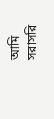আমি সরাসরি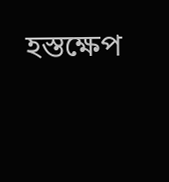হস্তক্ষেপ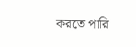করতে পারি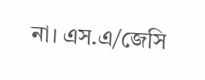না। এস.এ/জেসি